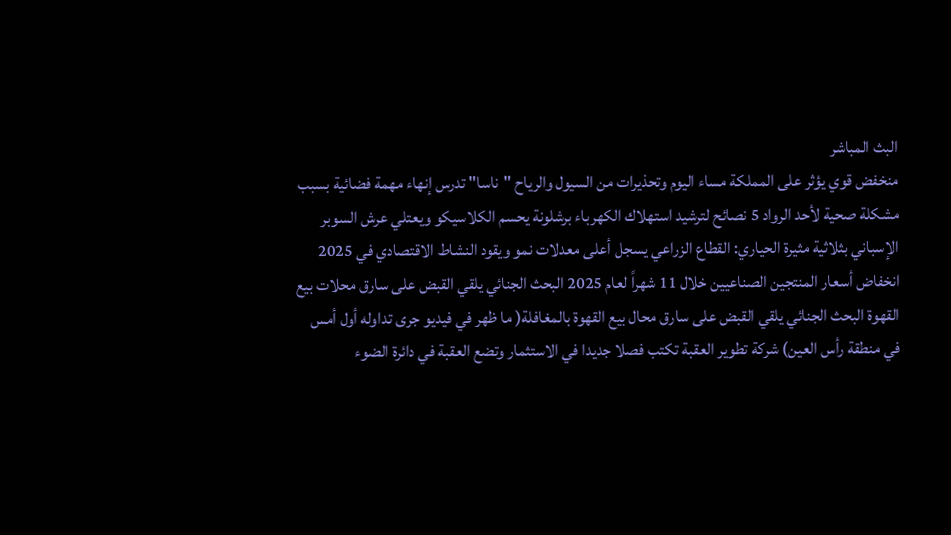البث المباشر
منخفض قوي يؤثر على المملكة مساء اليوم وتحذيرات من السيول والرياح "ناسا" تدرس إنهاء مهمة فضائية بسبب مشكلة صحية لأحد الرواد 5 نصائح لترشيد استهلاك الكهرباء برشلونة يحسم الكلاسيكو ويعتلي عرش السوبر الإسباني بثلاثية مثيرة الحياري: القطاع الزراعي يسجل أعلى معدلات نمو ويقود النشاط الاقتصادي في 2025 انخفاض أسعار المنتجين الصناعيين خلال 11 شهراً لعام 2025 البحث الجنائي يلقي القبض على سارق محلات بيع القهوة البحث الجنائي يلقي القبض على سارق محال بيع القهوة بالمغافلة( ما ظهر في فيديو جرى تداوله أول أمس في منطقة رأس العين) شركة تطوير العقبة تكتب فصلا جديدا في الاستثمار وتضع العقبة في دائرة الضوء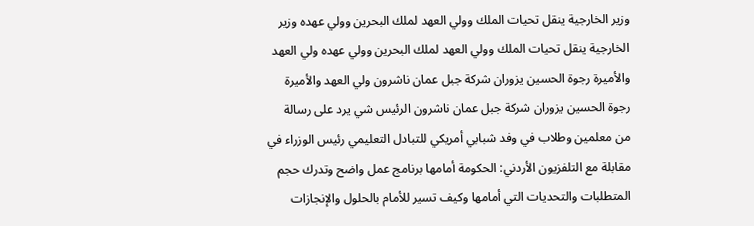وزير الخارجية ينقل تحيات الملك وولي العهد لملك البحرين وولي عهده وزير الخارجية ينقل تحيات الملك وولي العهد لملك البحرين وولي عهده ولي العهد والأميرة رجوة الحسين يزوران شركة جبل عمان ناشرون ولي العهد والأميرة رجوة الحسين يزوران شركة جبل عمان ناشرون الرئيس شي يرد على رسالة من معلمين وطلاب في وفد شبابي أمريكي للتبادل التعليمي رئيس الوزراء في مقابلة مع التلفزيون الأردني: الحكومة أمامها برنامج عمل واضح وتدرك حجم المتطلبات والتحديات التي أمامها وكيف تسير للأمام بالحلول والإنجازات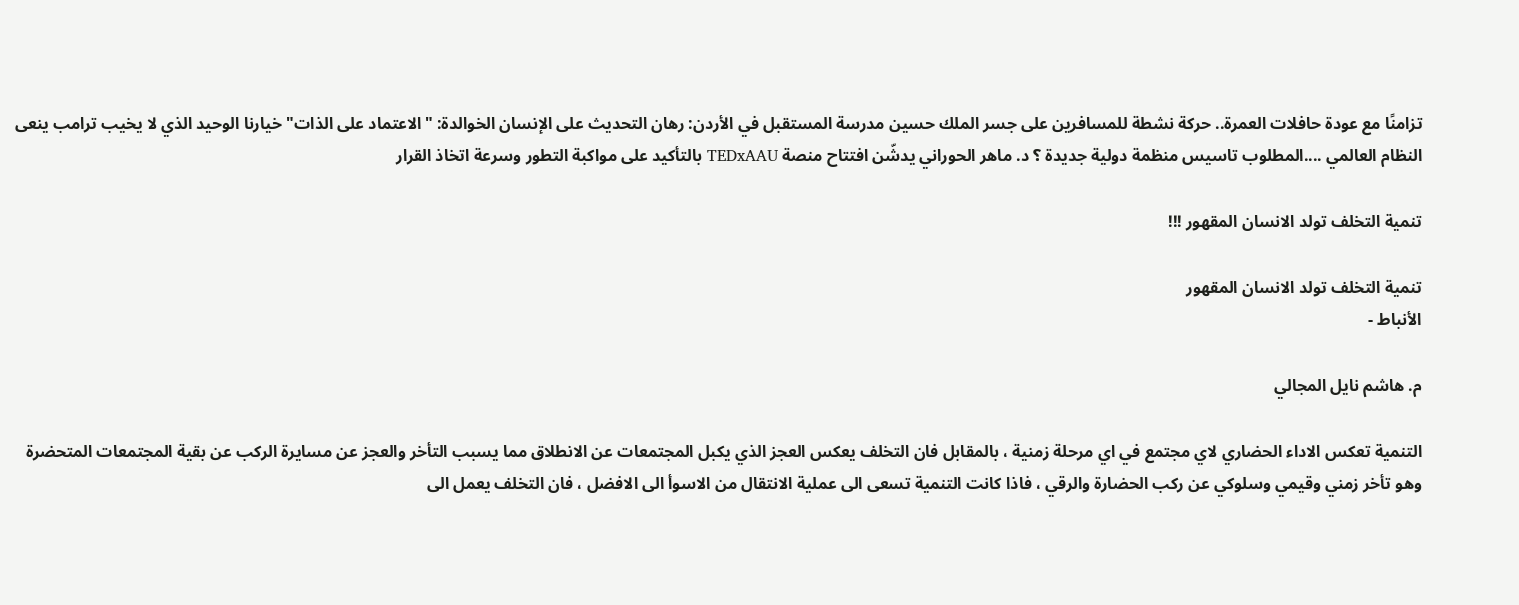تزامنًا مع عودة حافلات العمرة.. حركة نشطة للمسافرين على جسر الملك حسين مدرسة المستقبل في الأردن: رهان التحديث على الإنسان الخوالدة: "الاعتماد على الذات" خيارنا الوحيد الذي لا يخيب ترامب ينعى النظام العالمي ....المطلوب تاسيس منظمة دولية جديدة ؟ د. ماهر الحوراني يدشّن افتتاح منصة TEDxAAU بالتأكيد على مواكبة التطور وسرعة اتخاذ القرار

تنمية التخلف تولد الانسان المقهور !!!

تنمية التخلف تولد الانسان المقهور
الأنباط -

م. هاشم نايل المجالي

التنمية تعكس الاداء الحضاري لاي مجتمع في اي مرحلة زمنية ، بالمقابل فان التخلف يعكس العجز الذي يكبل المجتمعات عن الانطلاق مما يسبب التأخر والعجز عن مسايرة الركب عن بقية المجتمعات المتحضرة وهو تأخر زمني وقيمي وسلوكي عن ركب الحضارة والرقي ، فاذا كانت التنمية تسعى الى عملية الانتقال من الاسوأ الى الافضل ، فان التخلف يعمل الى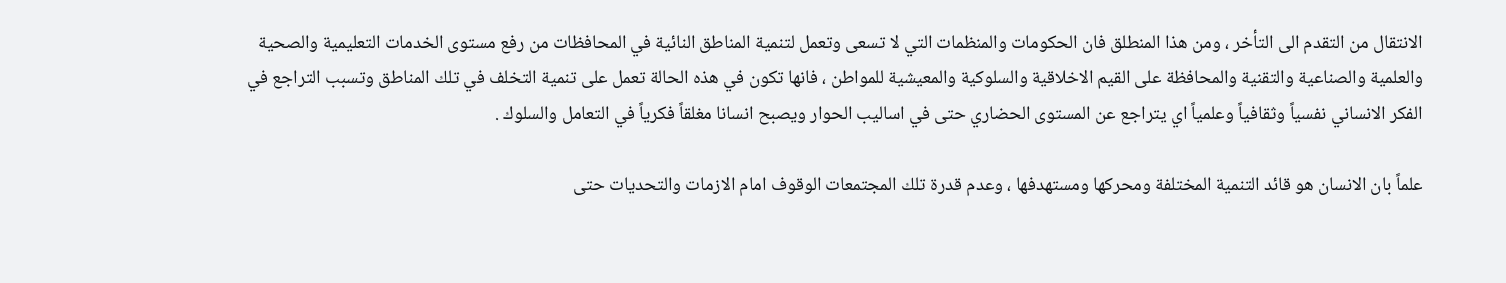الانتقال من التقدم الى التأخر ، ومن هذا المنطلق فان الحكومات والمنظمات التي لا تسعى وتعمل لتنمية المناطق النائية في المحافظات من رفع مستوى الخدمات التعليمية والصحية والعلمية والصناعية والتقنية والمحافظة على القيم الاخلاقية والسلوكية والمعيشية للمواطن ، فانها تكون في هذه الحالة تعمل على تنمية التخلف في تلك المناطق وتسبب التراجع في الفكر الانساني نفسياً وثقافياً وعلمياً اي يتراجع عن المستوى الحضاري حتى في اساليب الحوار ويصبح انسانا مغلقاً فكرياً في التعامل والسلوك .

علماً بان الانسان هو قائد التنمية المختلفة ومحركها ومستهدفها ، وعدم قدرة تلك المجتمعات الوقوف امام الازمات والتحديات حتى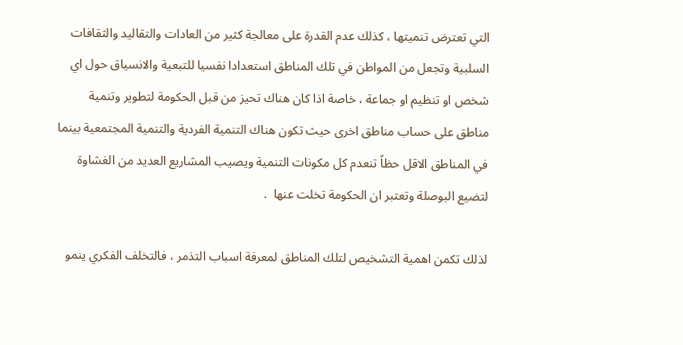التي تعترض تنميتها ، كذلك عدم القدرة على معالجة كثير من العادات والتقاليد والثقافات السلبية وتجعل من المواطن في تلك المناطق استعدادا نفسيا للتبعية والانسياق حول اي شخص او تنظيم او جماعة ، خاصة اذا كان هناك تحيز من قبل الحكومة لتطوير وتنمية مناطق على حساب مناطق اخرى حيث تكون هناك التنمية الفردية والتنمية المجتمعية بينما في المناطق الاقل حظاً تنعدم كل مكونات التنمية ويصيب المشاريع العديد من الغشاوة لتضيع البوصلة وتعتبر ان الحكومة تخلت عنها  .

لذلك تكمن اهمية التشخيص لتلك المناطق لمعرفة اسباب التذمر ، فالتخلف الفكري ينمو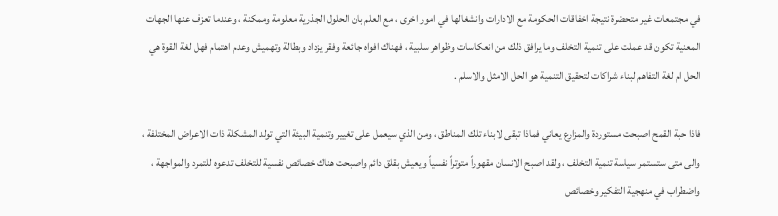في مجتمعات غير متحضرة نتيجة اخفاقات الحكومة مع الادارات وانشغالها في امور اخرى ، مع العلم بان الحلول الجذرية معلومة وممكنة ، وعندما تعزف عنها الجهات المعنية تكون قد عملت على تنمية التخلف وما يرافق ذلك من انعكاسات وظواهر سلبية ، فهناك افواه جائعة وفقر يزداد وبطالة وتهميش وعدم اهتمام فهل لغة القوة هي الحل ام لغة التفاهم لبناء شراكات لتحقيق التنمية هو الحل الامثل والاسلم .

فاذا حبة القمح اصبحت مستوردة والمزارع يعاني فماذا تبقى لابناء تلك المناطق ، ومن الذي سيعمل على تغيير وتنمية البيئة التي تولد المشكلة ذات الاعراض المختلفة ، والى متى ستستمر سياسة تنمية التخلف ، ولقد اصبح الانسان مقهوراً متوتراً نفسياً ويعيش بقلق دائم واصبحت هناك خصائص نفسية للتخلف تدعوه للتمرد والمواجهة ، واضطراب في منهجية التفكير وخصائص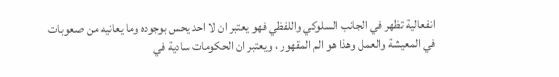انفعالية تظهر في الجانب السلوكي واللفظي فهو يعتبر ان لا احد يحس بوجوده وما يعانيه من صعوبات في المعيشة والعمل وهذا هو الم المقهور ، ويعتبر ان الحكومات سادية في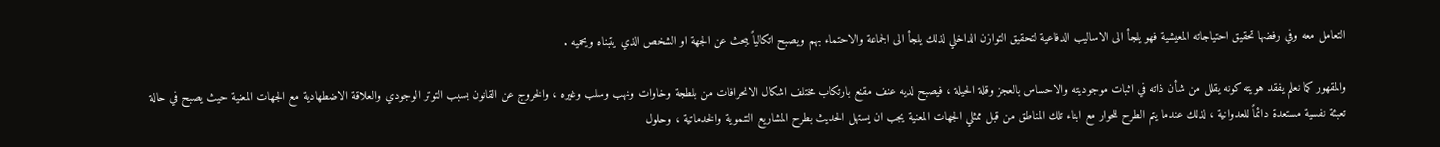التعامل معه وفي رفضها تحقيق احتياجاته المعيشية فهو يلجأ الى الاساليب الدفاعية لتحقيق التوازن الداخلي لذلك يلجأ الى الجماعة والاحتماء بهم ويصبح اتكالياً يبحث عن الجهة او الشخص الذي يتبناه ويحميه .

والمقهور كما نعلم يفقد هويته كونه يقلل من شأن ذاته في اثبات موجوديته والاحساس بالعجز وقلة الحيلة ، فيصبح لديه عنف مقنع بارتكاب مختلف اشكال الانحرافات من بلطجة وخاوات ونهب وسلب وغيره ، والخروج عن القانون بسبب التوتر الوجودي والعلاقة الاضطهادية مع الجهات المعنية حيث يصبح في حالة تعبئة نفسية مستعدة دائماً للعدوانية ، لذلك عندما يتم الطرح للحوار مع ابناء تلك المناطق من قبل ممثلي الجهات المعنية يجب ان يستهل الحديث بطرح المشاريع التنموية والخدماتية ، وحلول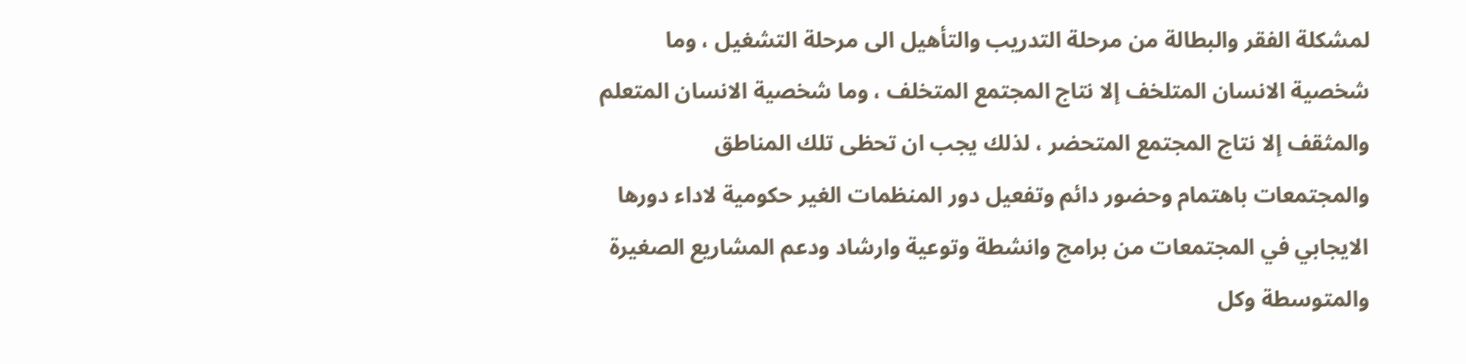لمشكلة الفقر والبطالة من مرحلة التدريب والتأهيل الى مرحلة التشغيل ، وما شخصية الانسان المتلخف إلا نتاج المجتمع المتخلف ، وما شخصية الانسان المتعلم والمثقف إلا نتاج المجتمع المتحضر ، لذلك يجب ان تحظى تلك المناطق والمجتمعات باهتمام وحضور دائم وتفعيل دور المنظمات الغير حكومية لاداء دورها الايجابي في المجتمعات من برامج وانشطة وتوعية وارشاد ودعم المشاريع الصغيرة والمتوسطة وكل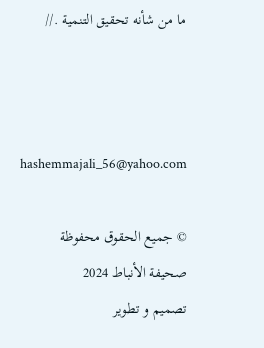ما من شأنه تحقيق التنمية .//



hashemmajali_56@yahoo.com

© جميع الحقوق محفوظة صحيفة الأنباط 2024
تصميم و تطوير